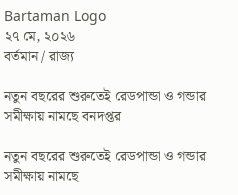Bartaman Logo
২৭ মে, ২০২৬
বর্তমান / রাজ্য

নতুন বছরের শুরুতেই রেডপান্ডা ও গন্ডার সমীক্ষায় নামছে বনদপ্তর

নতুন বছরের শুরুতেই রেডপান্ডা ও গন্ডার সমীক্ষায় নামছে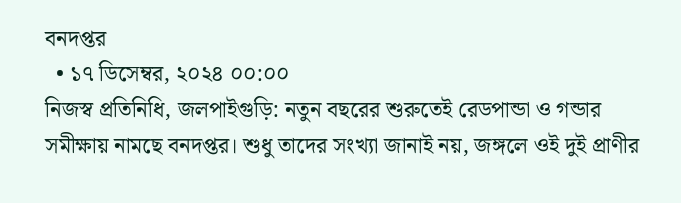বনদপ্তর
  • ১৭ ডিসেম্বর, ২০২৪ ০০:০০
নিজস্ব প্রতিনিধি, জলপাইগুড়ি: নতুন বছরের শুরুতেই রেডপান্ডা ও গন্ডার সমীক্ষায় নামছে বনদপ্তর। শুধু তাদের সংখ্যা জানাই নয়, জঙ্গলে ওই দুই প্রাণীর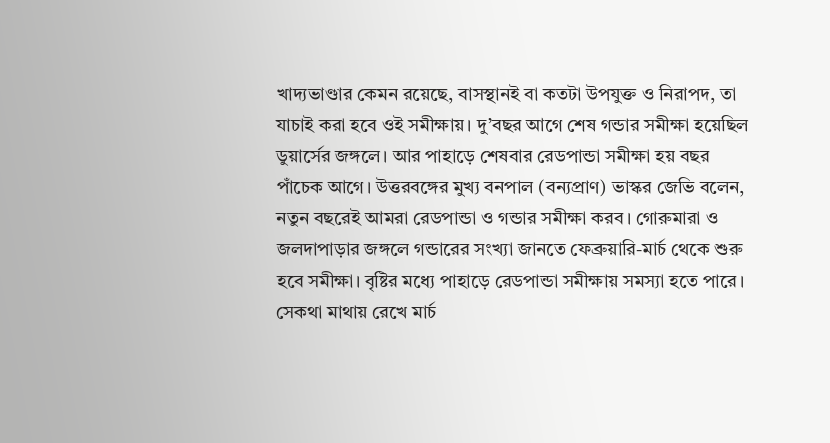খাদ্যভাণ্ডার কেমন রয়েছে, বাসস্থানই বা কতটা উপযুক্ত ও নিরাপদ, তা যাচাই করা হবে ওই সমীক্ষায়। দু’বছর আগে শেষ গন্ডার সমীক্ষা হয়েছিল ডুয়ার্সের জঙ্গলে। আর পাহাড়ে শেষবার রেডপান্ডা সমীক্ষা হয় বছর পাঁচেক আগে। উত্তরবঙ্গের মুখ্য বনপাল (বন্যপ্রাণ) ভাস্কর জেভি বলেন, নতুন বছরেই আমরা রেডপান্ডা ও গন্ডার সমীক্ষা করব। গোরুমারা ও জলদাপাড়ার জঙ্গলে গন্ডারের সংখ্যা জানতে ফেব্রুয়ারি-মার্চ থেকে শুরু হবে সমীক্ষা। বৃষ্টির মধ্যে পাহাড়ে রেডপান্ডা সমীক্ষায় সমস্যা হতে পারে। সেকথা মাথায় রেখে মার্চ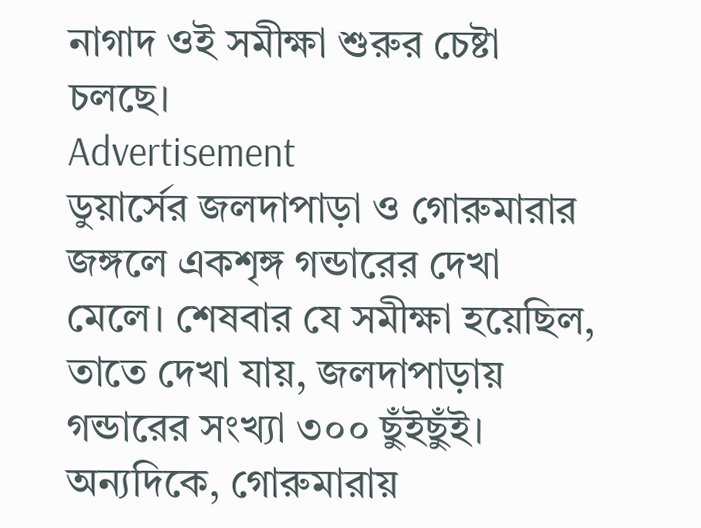নাগাদ ওই সমীক্ষা শুরুর চেষ্টা চলছে।
Advertisement
ডুয়ার্সের জলদাপাড়া ও গোরুমারার জঙ্গলে একশৃঙ্গ গন্ডারের দেখা মেলে। শেষবার যে সমীক্ষা হয়েছিল, তাতে দেখা যায়, জলদাপাড়ায় গন্ডারের সংখ্যা ৩০০ ছুঁইছুঁই। অন্যদিকে, গোরুমারায়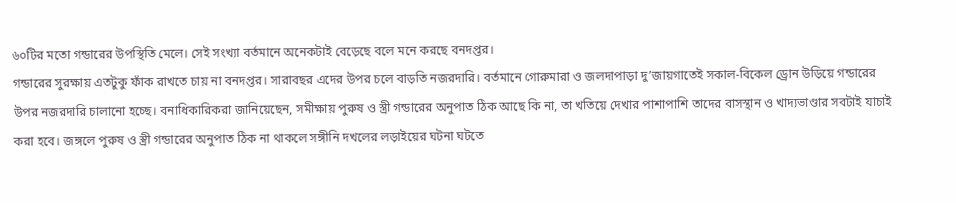৬০টির মতো গন্ডারের উপস্থিতি মেলে। সেই সংখ্যা বর্তমানে অনেকটাই বেড়েছে বলে মনে করছে বনদপ্তর।
গন্ডারের সুরক্ষায় এতটুকু ফাঁক রাখতে চায় না বনদপ্তর। সারাবছর এদের উপর চলে বাড়তি নজরদারি। বর্তমানে গোরুমারা ও জলদাপাড়া দু’জায়গাতেই সকাল-বিকেল ড্রোন উড়িয়ে গন্ডারের উপর নজরদারি চালানো হচ্ছে। বনাধিকারিকরা জানিয়েছেন, সমীক্ষায় পুরুষ ও স্ত্রী গন্ডারের অনুপাত ঠিক আছে কি না, তা খতিয়ে দেখার পাশাপাশি তাদের বাসস্থান ও খাদ্যভাণ্ডার সবটাই যাচাই করা হবে। জঙ্গলে পুরুষ ও স্ত্রী গন্ডারের অনুপাত ঠিক না থাকলে সঙ্গীনি দখলের লড়াইয়ের ঘটনা ঘটতে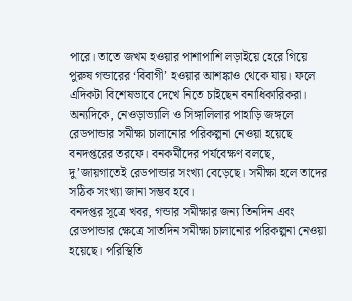পারে। তাতে জখম হওয়ার পাশাপাশি লড়াইয়ে হেরে গিয়ে পুরুষ গন্ডারের ‘বিবাগী’ হওয়ার আশঙ্কাও থেকে যায়। ফলে এদিকটা বিশেষভাবে দেখে নিতে চাইছেন বনাধিকারিকরা।
অন্যদিকে, নেওড়াভ্যালি ও সিঙ্গালিলার পাহাড়ি জঙ্গলে রেডপান্ডার সমীক্ষা চালানোর পরিকল্পনা নেওয়া হয়েছে বনদপ্তরের তরফে। বনকর্মীদের পর্যবেক্ষণ বলছে, দু’জায়গাতেই রেডপান্ডার সংখ্যা বেড়েছে। সমীক্ষা হলে তাদের সঠিক সংখ্যা জানা সম্ভব হবে।
বনদপ্তর সূত্রে খবর, গন্ডার সমীক্ষার জন্য তিনদিন এবং রেডপান্ডার ক্ষেত্রে সাতদিন সমীক্ষা চালানোর পরিকল্পনা নেওয়া হয়েছে। পরিস্থিতি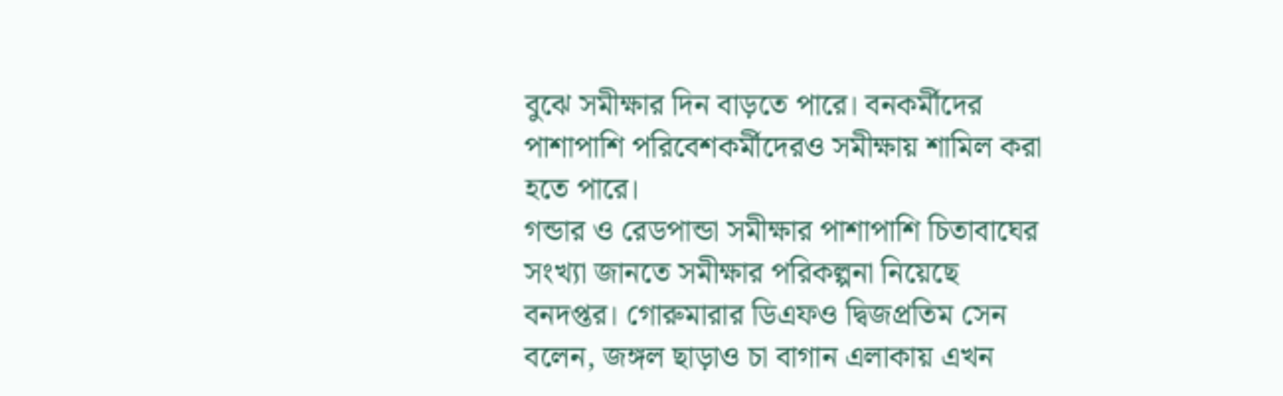বুঝে সমীক্ষার দিন বাড়তে পারে। বনকর্মীদের পাশাপাশি পরিবেশকর্মীদেরও সমীক্ষায় শামিল করা হতে পারে।
গন্ডার ও রেডপান্ডা সমীক্ষার পাশাপাশি চিতাবাঘের সংখ্যা জানতে সমীক্ষার পরিকল্পনা নিয়েছে বনদপ্তর। গোরুমারার ডিএফও দ্বিজপ্রতিম সেন বলেন, জঙ্গল ছাড়াও চা বাগান এলাকায় এখন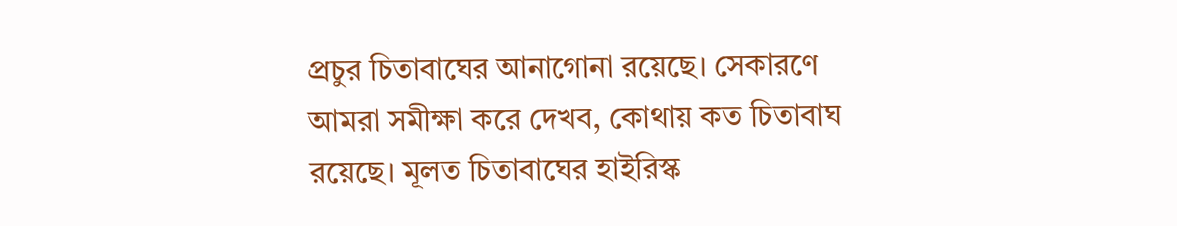প্রচুর চিতাবাঘের আনাগোনা রয়েছে। সেকারণে আমরা সমীক্ষা করে দেখব, কোথায় কত চিতাবাঘ রয়েছে। মূলত চিতাবাঘের হাইরিস্ক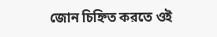জোন চিহ্নিত করতে ওই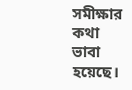সমীক্ষার কথা ভাবা হয়েছে।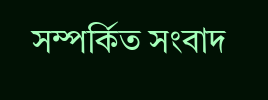সম্পর্কিত সংবাদ